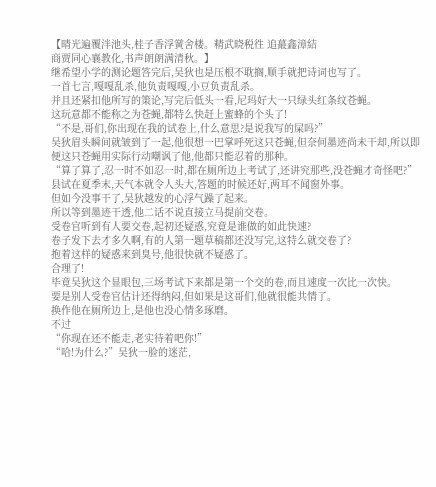【晴光遍覆泮池头,桂子香浮黉舍楼。精武晓税徃 追蕞鑫漳結
商贾同心襄教化,书声朗朗满清秋。】
继希望小学的测论题答完后,吴狄也是压根不耽搁,顺手就把诗词也写了。
一首七言,嘎嘎乱杀,他负责嘎嘎,小豆负责乱杀。
并且还紧扣他所写的策论,写完后低头一看,尼玛好大一只绿头红条纹苍蝇。
这玩意都不能称之为苍蝇,都特么快赶上蜜蜂的个头了!
“不是,哥们,你出现在我的试卷上,什么意思?是说我写的屎吗?”
吴狄眉头瞬间就皱到了一起,他很想一巴掌呼死这只苍蝇,但奈何墨迹尚未干却,所以即便这只苍蝇用实际行动嘲讽了他,他都只能忍着的那种。
“算了算了,忍一时不如忍一时,都在厕所边上考试了,还讲究那些,没苍蝇才奇怪吧?”
县试在夏季末,天气本就令人头大,答题的时候还好,两耳不闻窗外事。
但如今没事干了,吴狄越发的心浮气躁了起来。
所以等到墨迹干透,他二话不说直接立马提前交卷。
受卷官听到有人要交卷,起初还疑惑,究竟是谁做的如此快速?
卷子发下去才多久啊,有的人第一题草稿都还没写完,这特么就交卷了?
抱着这样的疑惑来到臭号,他很快就不疑惑了。
合理了!
毕竟吴狄这个显眼包,三场考试下来都是第一个交的卷,而且速度一次比一次快。
要是别人受卷官估计还得纳闷,但如果是这哥们,他就很能共情了。
换作他在厕所边上,是他也没心情多琢磨。
不过
“你现在还不能走,老实待着吧你!”
“哈!为什么?”吴狄一脸的迷茫,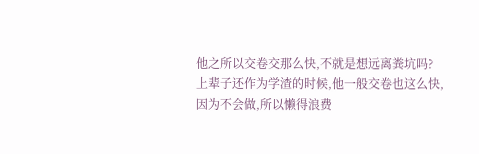他之所以交卷交那么快,不就是想远离粪坑吗?
上辈子还作为学渣的时候,他一般交卷也这么快,因为不会做,所以懒得浪费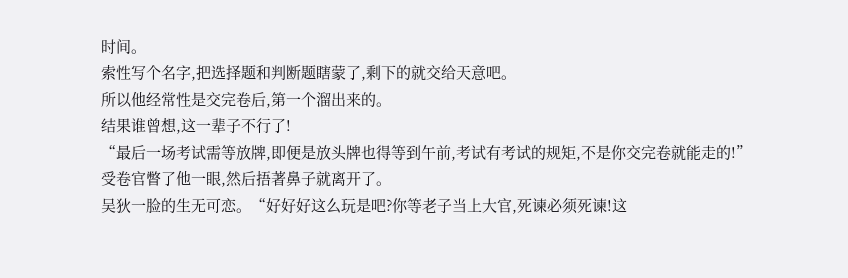时间。
索性写个名字,把选择题和判断题瞎蒙了,剩下的就交给天意吧。
所以他经常性是交完卷后,第一个溜出来的。
结果谁曾想,这一辈子不行了!
“最后一场考试需等放牌,即便是放头牌也得等到午前,考试有考试的规矩,不是你交完卷就能走的!”
受卷官瞥了他一眼,然后捂著鼻子就离开了。
吴狄一脸的生无可恋。“好好好这么玩是吧?你等老子当上大官,死谏必须死谏!这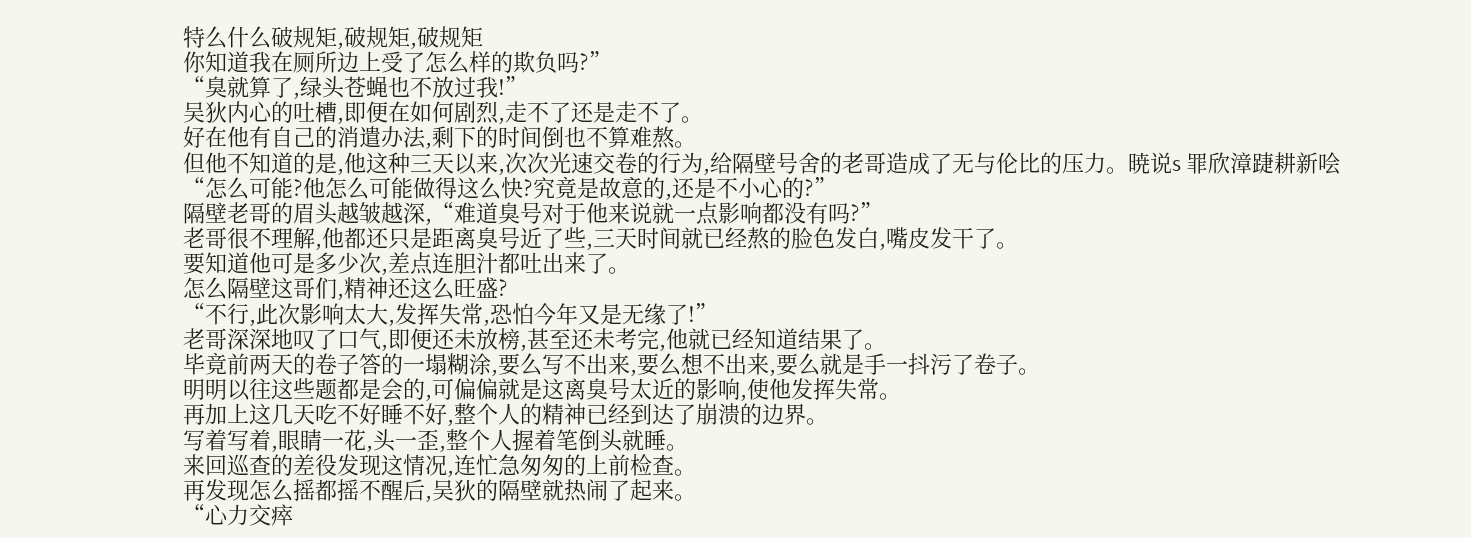特么什么破规矩,破规矩,破规矩
你知道我在厕所边上受了怎么样的欺负吗?”
“臭就算了,绿头苍蝇也不放过我!”
吴狄内心的吐槽,即便在如何剧烈,走不了还是走不了。
好在他有自己的消遣办法,剩下的时间倒也不算难熬。
但他不知道的是,他这种三天以来,次次光速交卷的行为,给隔壁号舍的老哥造成了无与伦比的压力。暁说s 罪欣漳踕耕新哙
“怎么可能?他怎么可能做得这么快?究竟是故意的,还是不小心的?”
隔壁老哥的眉头越皱越深,“难道臭号对于他来说就一点影响都没有吗?”
老哥很不理解,他都还只是距离臭号近了些,三天时间就已经熬的脸色发白,嘴皮发干了。
要知道他可是多少次,差点连胆汁都吐出来了。
怎么隔壁这哥们,精神还这么旺盛?
“不行,此次影响太大,发挥失常,恐怕今年又是无缘了!”
老哥深深地叹了口气,即便还未放榜,甚至还未考完,他就已经知道结果了。
毕竟前两天的卷子答的一塌糊涂,要么写不出来,要么想不出来,要么就是手一抖污了卷子。
明明以往这些题都是会的,可偏偏就是这离臭号太近的影响,使他发挥失常。
再加上这几天吃不好睡不好,整个人的精神已经到达了崩溃的边界。
写着写着,眼睛一花,头一歪,整个人握着笔倒头就睡。
来回巡查的差役发现这情况,连忙急匆匆的上前检查。
再发现怎么摇都摇不醒后,吴狄的隔壁就热闹了起来。
“心力交瘁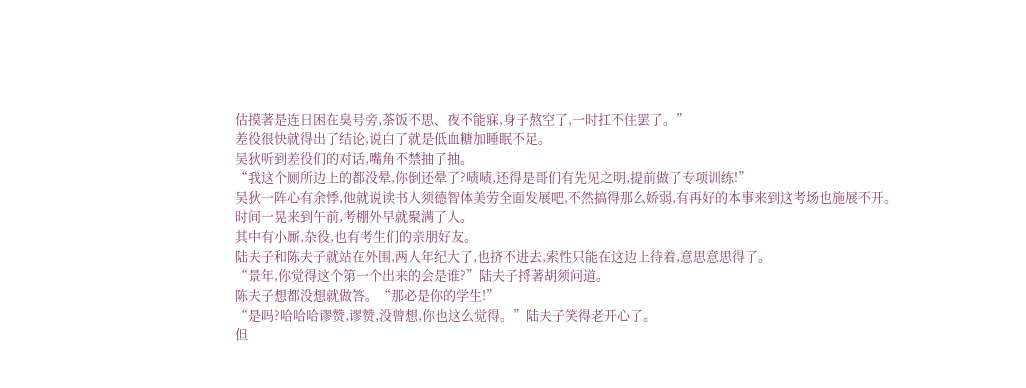估摸著是连日困在臭号旁,茶饭不思、夜不能寐,身子熬空了,一时扛不住罢了。”
差役很快就得出了结论,说白了就是低血糖加睡眠不足。
吴狄听到差役们的对话,嘴角不禁抽了抽。
“我这个厕所边上的都没晕,你倒还晕了?啧啧,还得是哥们有先见之明,提前做了专项训练!”
吴狄一阵心有余悸,他就说读书人须德智体美劳全面发展吧,不然搞得那么娇弱,有再好的本事来到这考场也施展不开。
时间一晃来到午前,考棚外早就聚满了人。
其中有小厮,杂役,也有考生们的亲朋好友。
陆夫子和陈夫子就站在外围,两人年纪大了,也挤不进去,索性只能在这边上待着,意思意思得了。
“景年,你觉得这个第一个出来的会是谁?”陆夫子捋著胡须问道。
陈夫子想都没想就做答。“那必是你的学生!”
“是吗?哈哈哈谬赞,谬赞,没曾想,你也这么觉得。”陆夫子笑得老开心了。
但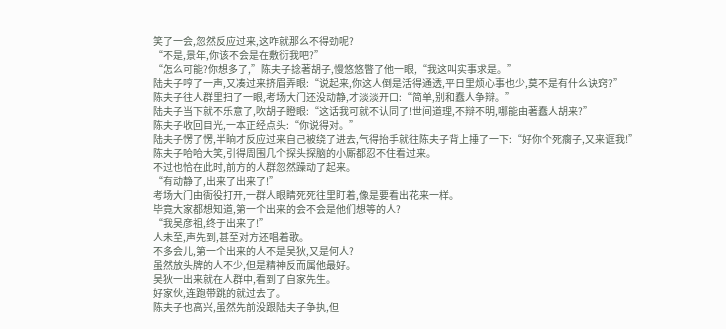笑了一会,忽然反应过来,这咋就那么不得劲呢?
“不是,景年,你该不会是在敷衍我吧?”
“怎么可能?你想多了,”陈夫子捻著胡子,慢悠悠瞥了他一眼,“我这叫实事求是。”
陆夫子哼了一声,又凑过来挤眉弄眼:“说起来,你这人倒是活得通透,平日里烦心事也少,莫不是有什么诀窍?”
陈夫子往人群里扫了一眼,考场大门还没动静,才淡淡开口:“简单,别和蠢人争辩。”
陆夫子当下就不乐意了,吹胡子瞪眼:“这话我可就不认同了!世间道理,不辩不明,哪能由著蠢人胡来?”
陈夫子收回目光,一本正经点头:“你说得对。”
陆夫子愣了愣,半晌才反应过来自己被绕了进去,气得抬手就往陈夫子背上捶了一下:“好你个死瘸子,又来诓我!”
陈夫子哈哈大笑,引得周围几个探头探脑的小厮都忍不住看过来。
不过也恰在此时,前方的人群忽然躁动了起来。
“有动静了,出来了出来了!”
考场大门由衙役打开,一群人眼睛死死往里盯着,像是要看出花来一样。
毕竟大家都想知道,第一个出来的会不会是他们想等的人?
“我吴彦祖,终于出来了!”
人未至,声先到,甚至对方还唱着歌。
不多会儿,第一个出来的人不是吴狄,又是何人?
虽然放头牌的人不少,但是精神反而属他最好。
吴狄一出来就在人群中,看到了自家先生。
好家伙,连跑带跳的就过去了。
陈夫子也高兴,虽然先前没跟陆夫子争执,但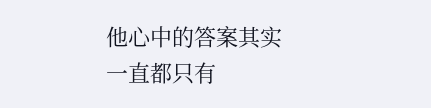他心中的答案其实一直都只有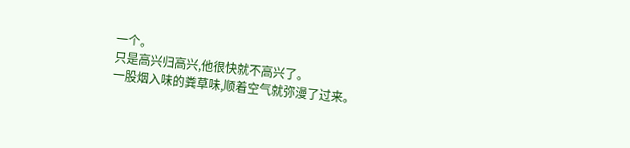一个。
只是高兴归高兴,他很快就不高兴了。
一股烟入味的粪草味,顺着空气就弥漫了过来。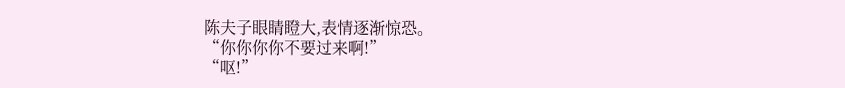陈夫子眼睛瞪大,表情逐渐惊恐。
“你你你你不要过来啊!”
“呕!”